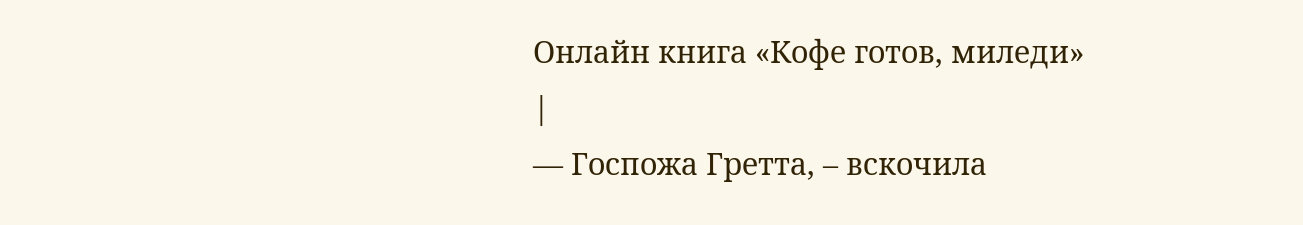Онлайн книга «Кофе готов, миледи»
|
— Госпожа Гретта, – вскочила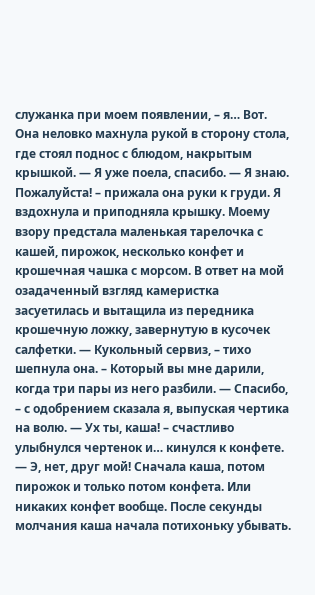служанка при моем появлении, – я… Вот. Она неловко махнула рукой в сторону стола, где стоял поднос с блюдом, накрытым крышкой. — Я уже поела, спасибо. — Я знаю. Пожалуйста! – прижала она руки к груди. Я вздохнула и приподняла крышку. Моему взору предстала маленькая тарелочка с кашей, пирожок, несколько конфет и крошечная чашка с морсом. В ответ на мой озадаченный взгляд камеристка засуетилась и вытащила из передника крошечную ложку, завернутую в кусочек салфетки. — Кукольный сервиз, – тихо шепнула она. – Который вы мне дарили, когда три пары из него разбили. — Спасибо, – с одобрением сказала я, выпуская чертика на волю. — Ух ты, каша! – счастливо улыбнулся чертенок и… кинулся к конфете. — Э, нет, друг мой! Сначала каша, потом пирожок и только потом конфета. Или никаких конфет вообще. После секунды молчания каша начала потихоньку убывать.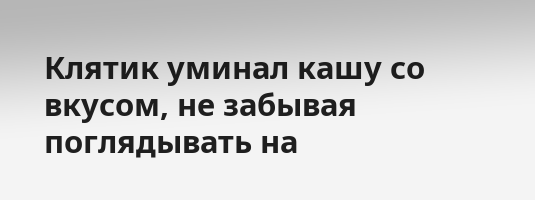Клятик уминал кашу со вкусом, не забывая поглядывать на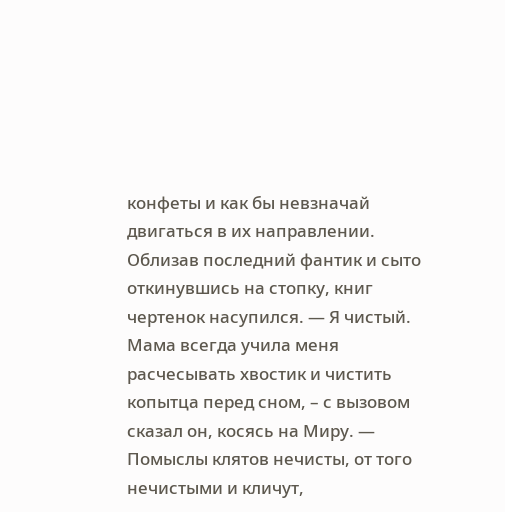конфеты и как бы невзначай двигаться в их направлении. Облизав последний фантик и сыто откинувшись на стопку, книг чертенок насупился. — Я чистый. Мама всегда учила меня расчесывать хвостик и чистить копытца перед сном, – с вызовом сказал он, косясь на Миру. — Помыслы клятов нечисты, от того нечистыми и кличут,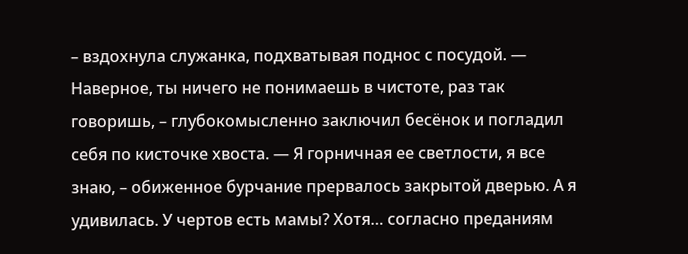– вздохнула служанка, подхватывая поднос с посудой. — Наверное, ты ничего не понимаешь в чистоте, раз так говоришь, – глубокомысленно заключил бесёнок и погладил себя по кисточке хвоста. — Я горничная ее светлости, я все знаю, – обиженное бурчание прервалось закрытой дверью. А я удивилась. У чертов есть мамы? Хотя… согласно преданиям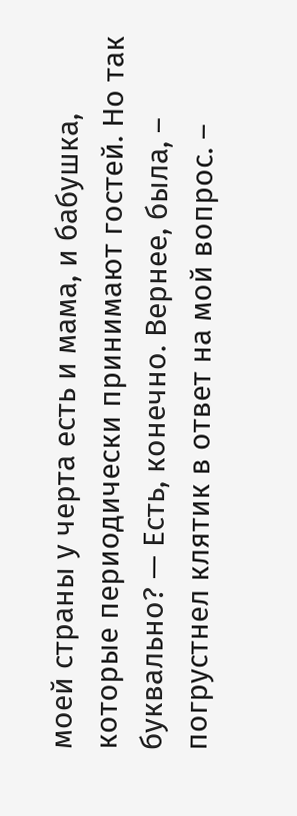моей страны у черта есть и мама, и бабушка, которые периодически принимают гостей. Но так буквально? — Есть, конечно. Вернее, была, – погрустнел клятик в ответ на мой вопрос. –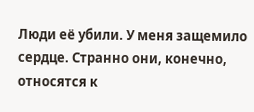Люди её убили. У меня защемило сердце. Странно они, конечно, относятся к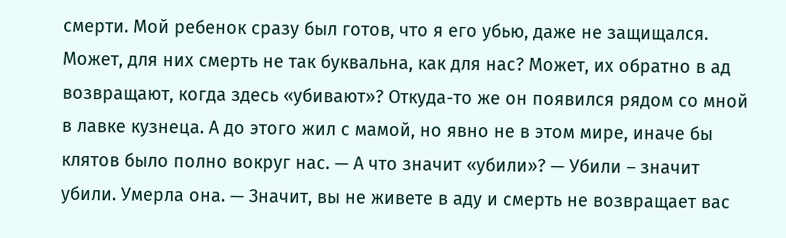смерти. Мой ребенок сразу был готов, что я его убью, даже не защищался. Может, для них смерть не так буквальна, как для нас? Может, их обратно в ад возвращают, когда здесь «убивают»? Откуда-то же он появился рядом со мной в лавке кузнеца. А до этого жил с мамой, но явно не в этом мире, иначе бы клятов было полно вокруг нас. — А что значит «убили»? — Убили – значит убили. Умерла она. — Значит, вы не живете в аду и смерть не возвращает вас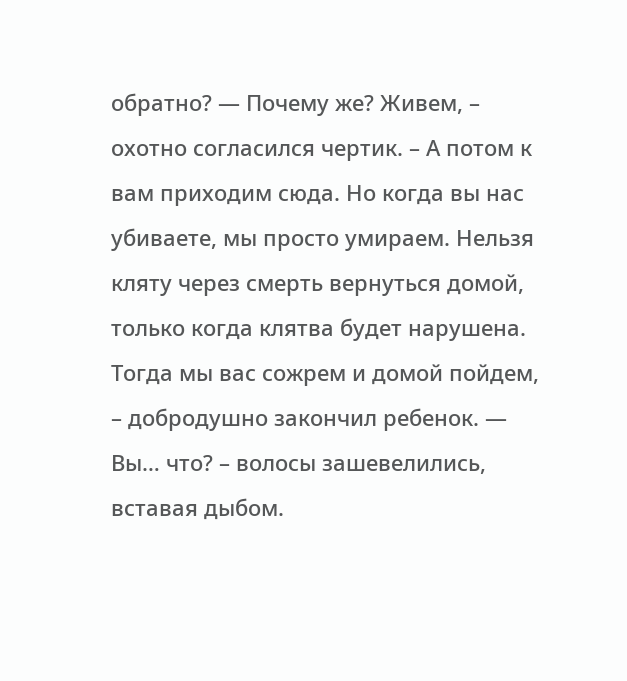обратно? — Почему же? Живем, – охотно согласился чертик. – А потом к вам приходим сюда. Но когда вы нас убиваете, мы просто умираем. Нельзя кляту через смерть вернуться домой, только когда клятва будет нарушена. Тогда мы вас сожрем и домой пойдем, – добродушно закончил ребенок. — Вы… что? – волосы зашевелились, вставая дыбом.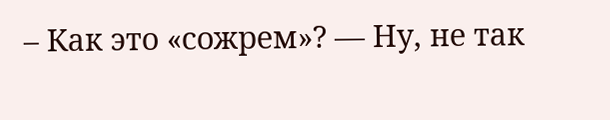– Как это «сожрем»? — Ну, не так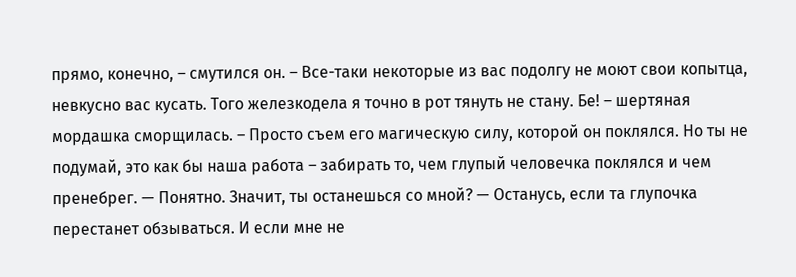прямо, конечно, – смутился он. – Все-таки некоторые из вас подолгу не моют свои копытца, невкусно вас кусать. Того железкодела я точно в рот тянуть не стану. Бе! – шертяная мордашка сморщилась. – Просто съем его магическую силу, которой он поклялся. Но ты не подумай, это как бы наша работа – забирать то, чем глупый человечка поклялся и чем пренебрег. — Понятно. Значит, ты останешься со мной? — Останусь, если та глупочка перестанет обзываться. И если мне не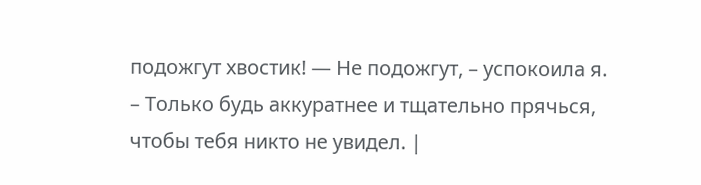подожгут хвостик! — Не подожгут, – успокоила я. – Только будь аккуратнее и тщательно прячься, чтобы тебя никто не увидел. |